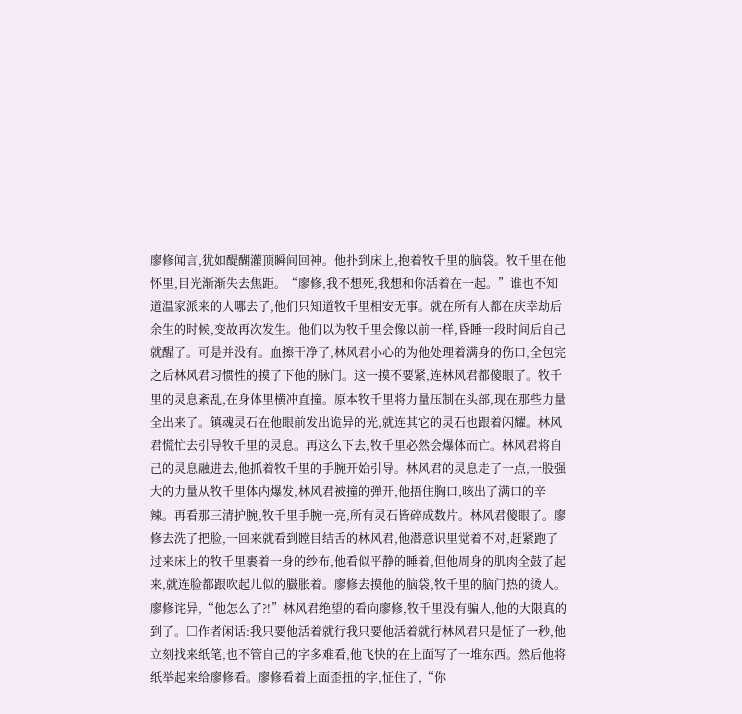廖修闻言,犹如醍醐灌顶瞬间回神。他扑到床上,抱着牧千里的脑袋。牧千里在他怀里,目光渐渐失去焦距。“廖修,我不想死,我想和你活着在一起。”谁也不知道温家派来的人哪去了,他们只知道牧千里相安无事。就在所有人都在庆幸劫后余生的时候,变故再次发生。他们以为牧千里会像以前一样,昏睡一段时间后自己就醒了。可是并没有。血擦干净了,林风君小心的为他处理着满身的伤口,全包完之后林风君习惯性的摸了下他的脉门。这一摸不要紧,连林风君都傻眼了。牧千里的灵息紊乱,在身体里横冲直撞。原本牧千里将力量压制在头部,现在那些力量全出来了。镇魂灵石在他眼前发出诡异的光,就连其它的灵石也跟着闪耀。林风君慌忙去引导牧千里的灵息。再这么下去,牧千里必然会爆体而亡。林风君将自己的灵息融进去,他抓着牧千里的手腕开始引导。林风君的灵息走了一点,一股强大的力量从牧千里体内爆发,林风君被撞的弹开,他捂住胸口,咳出了满口的辛辣。再看那三清护腕,牧千里手腕一亮,所有灵石皆碎成数片。林风君傻眼了。廖修去洗了把脸,一回来就看到瞠目结舌的林风君,他潜意识里觉着不对,赶紧跑了过来床上的牧千里裹着一身的纱布,他看似平静的睡着,但他周身的肌肉全鼓了起来,就连脸都跟吹起儿似的臌胀着。廖修去摸他的脑袋,牧千里的脑门热的烫人。廖修诧异,“他怎么了?!”林风君绝望的看向廖修,牧千里没有骗人,他的大限真的到了。□作者闲话:我只要他活着就行我只要他活着就行林风君只是怔了一秒,他立刻找来纸笔,也不管自己的字多难看,他飞快的在上面写了一堆东西。然后他将纸举起来给廖修看。廖修看着上面歪扭的字,怔住了,“你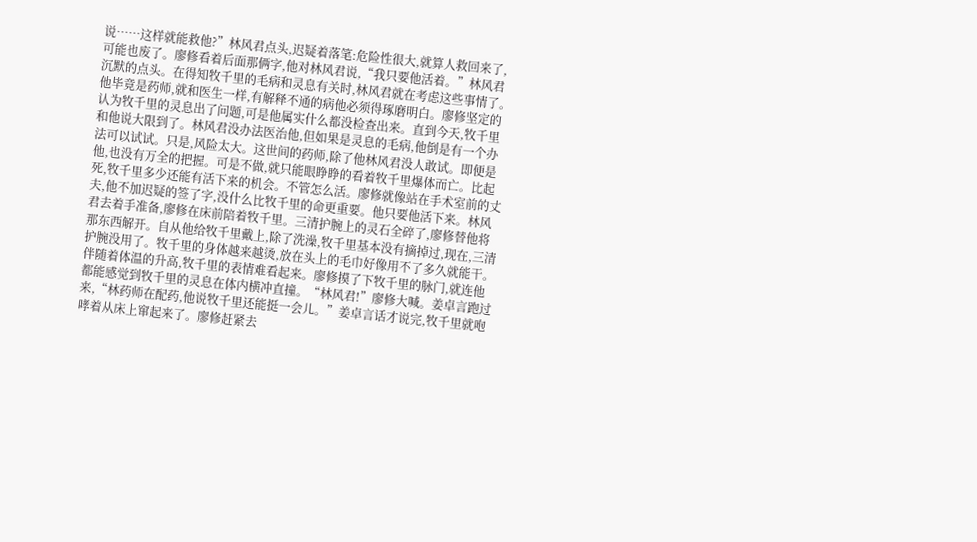说……这样就能救他?”林风君点头,迟疑着落笔:危险性很大,就算人救回来了,可能也废了。廖修看着后面那俩字,他对林风君说,“我只要他活着。”林风君沉默的点头。在得知牧千里的毛病和灵息有关时,林风君就在考虑这些事情了。他毕竟是药师,就和医生一样,有解释不通的病他必须得琢磨明白。廖修坚定的认为牧千里的灵息出了问题,可是他属实什么都没检查出来。直到今天,牧千里和他说大限到了。林风君没办法医治他,但如果是灵息的毛病,他倒是有一个办法可以试试。只是,风险太大。这世间的药师,除了他林风君没人敢试。即便是他,也没有万全的把握。可是不做,就只能眼睁睁的看着牧千里爆体而亡。比起死,牧千里多少还能有活下来的机会。不管怎么活。廖修就像站在手术室前的丈夫,他不加迟疑的签了字,没什么比牧千里的命更重要。他只要他活下来。林风君去着手准备,廖修在床前陪着牧千里。三清护腕上的灵石全碎了,廖修替他将那东西解开。自从他给牧千里戴上,除了洗澡,牧千里基本没有摘掉过,现在,三清护腕没用了。牧千里的身体越来越烫,放在头上的毛巾好像用不了多久就能干。伴随着体温的升高,牧千里的表情难看起来。廖修摸了下牧千里的脉门,就连他都能感觉到牧千里的灵息在体内横冲直撞。“林风君!”廖修大喊。姜卓言跑过来,“林药师在配药,他说牧千里还能挺一会儿。”姜卓言话才说完,牧千里就咆哮着从床上窜起来了。廖修赶紧去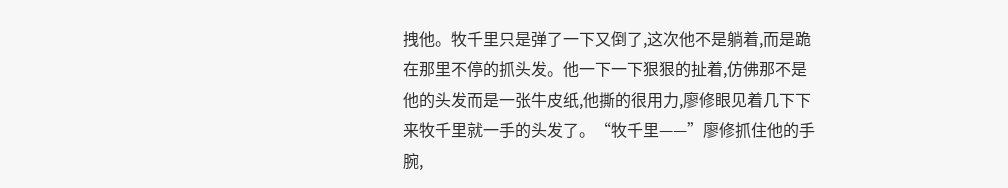拽他。牧千里只是弹了一下又倒了,这次他不是躺着,而是跪在那里不停的抓头发。他一下一下狠狠的扯着,仿佛那不是他的头发而是一张牛皮纸,他撕的很用力,廖修眼见着几下下来牧千里就一手的头发了。“牧千里——”廖修抓住他的手腕,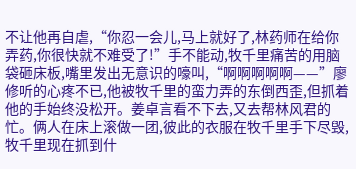不让他再自虐,“你忍一会儿,马上就好了,林药师在给你弄药,你很快就不难受了!”手不能动,牧千里痛苦的用脑袋砸床板,嘴里发出无意识的嚎叫,“啊啊啊啊啊——”廖修听的心疼不已,他被牧千里的蛮力弄的东倒西歪,但抓着他的手始终没松开。姜卓言看不下去,又去帮林风君的忙。俩人在床上滚做一团,彼此的衣服在牧千里手下尽毁,牧千里现在抓到什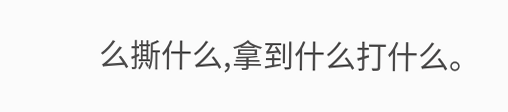么撕什么,拿到什么打什么。